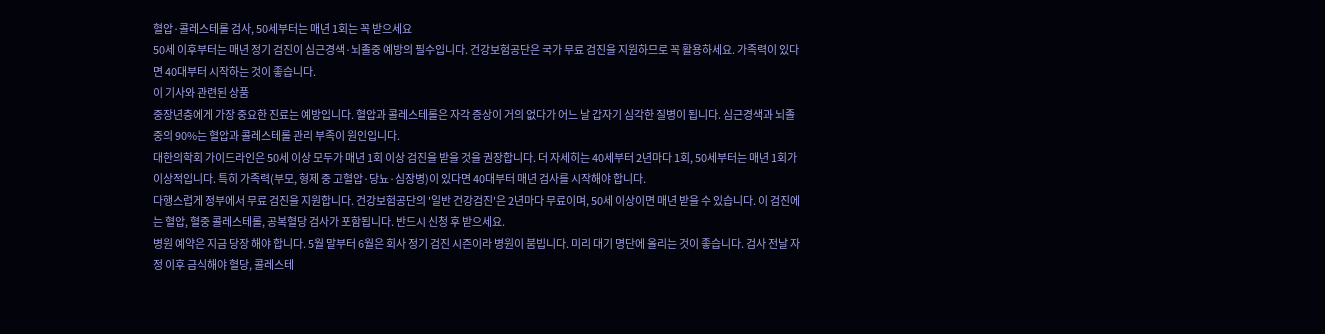혈압·콜레스테롤 검사, 50세부터는 매년 1회는 꼭 받으세요
50세 이후부터는 매년 정기 검진이 심근경색·뇌졸중 예방의 필수입니다. 건강보험공단은 국가 무료 검진을 지원하므로 꼭 활용하세요. 가족력이 있다면 40대부터 시작하는 것이 좋습니다.
이 기사와 관련된 상품
중장년층에게 가장 중요한 진료는 예방입니다. 혈압과 콜레스테롤은 자각 증상이 거의 없다가 어느 날 갑자기 심각한 질병이 됩니다. 심근경색과 뇌졸중의 90%는 혈압과 콜레스테롤 관리 부족이 원인입니다.
대한의학회 가이드라인은 50세 이상 모두가 매년 1회 이상 검진을 받을 것을 권장합니다. 더 자세히는 40세부터 2년마다 1회, 50세부터는 매년 1회가 이상적입니다. 특히 가족력(부모, 형제 중 고혈압·당뇨·심장병)이 있다면 40대부터 매년 검사를 시작해야 합니다.
다행스럽게 정부에서 무료 검진을 지원합니다. 건강보험공단의 '일반 건강검진'은 2년마다 무료이며, 50세 이상이면 매년 받을 수 있습니다. 이 검진에는 혈압, 혈중 콜레스테롤, 공복혈당 검사가 포함됩니다. 반드시 신청 후 받으세요.
병원 예약은 지금 당장 해야 합니다. 5월 말부터 6월은 회사 정기 검진 시즌이라 병원이 붐빕니다. 미리 대기 명단에 올리는 것이 좋습니다. 검사 전날 자정 이후 금식해야 혈당, 콜레스테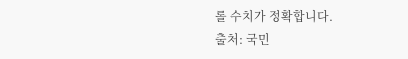롤 수치가 정확합니다.
출처: 국민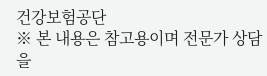건강보험공단
※ 본 내용은 참고용이며 전문가 상담을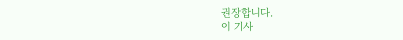권장합니다.
이 기사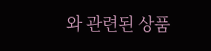와 관련된 상품